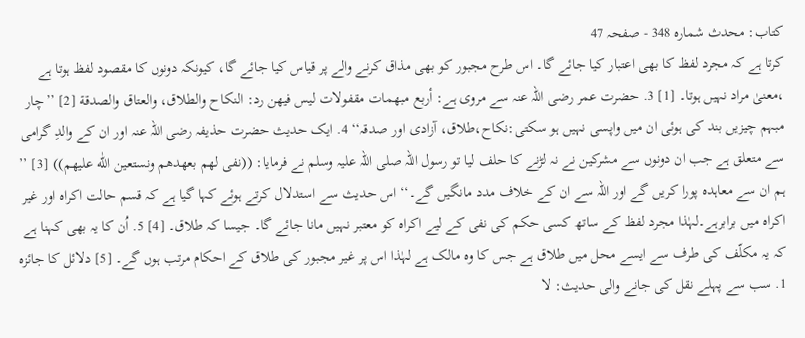کتاب: محدث شمارہ 348 - صفحہ 47
کرتا ہے کہ مجرد لفظ کا بھی اعتبار کیا جائے گا۔ اس طرح مجبور کو بھی مذاق کرنے والے پر قیاس کیا جائے گا، کیونکہ دونوں کا مقصود لفظ ہوتا ہے ،معنیٰ مراد نہیں ہوتا۔ [1] 3. حضرت عمر رضی اللہ عنہ سے مروی ہے: أربع مبهمات مقفولات لیس فیهن رد: النکاح والطلاق، والعتاق والصدقة [2] ’’چار مبہم چیزیں بند کی ہوئی ان میں واپسی نہیں ہو سکتی:نکاح،طلاق، آزادی اور صدقہ‘‘ 4. ایک حدیث حضرت حذیفہ رضی اللہ عنہ اور ان کے والدِ گرامی سے متعلق ہے جب ان دونوں سے مشرکین نے نہ لڑنے کا حلف لیا تو رسول اللہ صلی اللہ علیہ وسلم نے فرمایا: ((نفى لهم بعهدهم ونستعین اللّٰه علیهم)) [3] ’’ ہم ان سے معاہدہ پورا کریں گے اور اللہ سے ان کے خلاف مدد مانگیں گے۔‘‘ اس حدیث سے استدلال کرتے ہوئے کہا گیا ہے کہ قسم حالت اکراہ اور غیر اکراہ میں برابرہے۔لہٰذا مجرد لفظ کے ساتھ کسی حکم کی نفی کے لیے اکراہ کو معتبر نہیں مانا جائے گا۔ جیسا کہ طلاق۔ [4] 5. اُن کا یہ بھی کہنا ہے کہ یہ مکلّف کی طرف سے ایسے محل میں طلاق ہے جس کا وہ مالک ہے لہٰذا اس پر غیر مجبور کی طلاق کے احکام مرتب ہوں گے۔ [5] دلائل کا جائزہ 1. سب سے پہلے نقل کی جانے والی حدیث: لا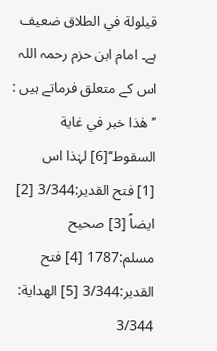قیلولة في الطلاق ضعیف ہے۔ امام ابن حزم رحمہ اللہ اس کے متعلق فرماتے ہیں : ’’هٰذا خبر في غایة السقوط‘‘[6] لہٰذا اس
[1] فتح القدیر:3/344 [2] ايضاً [3] صحیح مسلم:1787 [4] فتح القدیر:3/344 [5] الهدایة: 3/344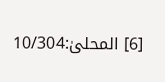[6] المحلیٰ:10/304